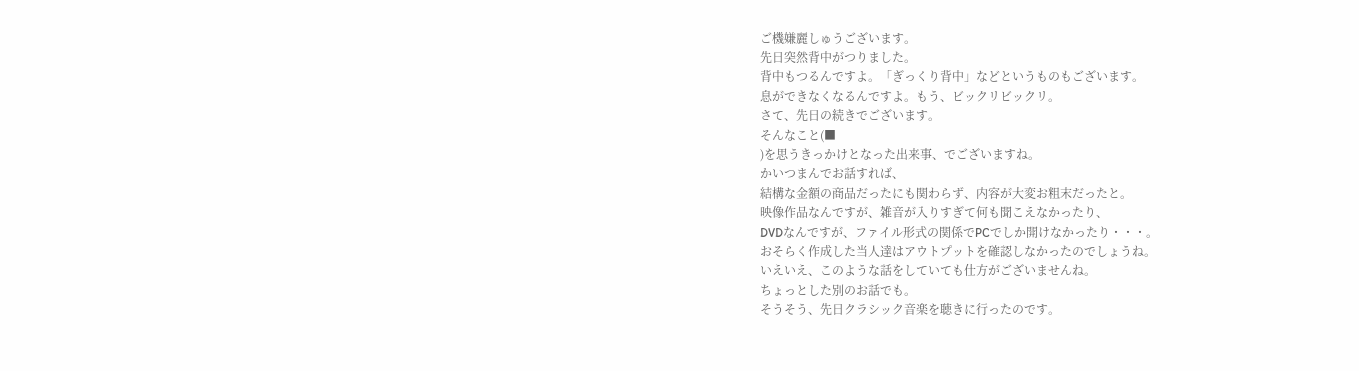ご機嫌麗しゅうございます。
先日突然背中がつりました。
背中もつるんですよ。「ぎっくり背中」などというものもございます。
息ができなくなるんですよ。もう、ビックリビックリ。
さて、先日の続きでございます。
そんなこと(■
)を思うきっかけとなった出来事、でございますね。
かいつまんでお話すれば、
結構な金額の商品だったにも関わらず、内容が大変お粗末だったと。
映像作品なんですが、雑音が入りすぎて何も聞こえなかったり、
DVDなんですが、ファイル形式の関係でPCでしか開けなかったり・・・。
おそらく作成した当人達はアウトプットを確認しなかったのでしょうね。
いえいえ、このような話をしていても仕方がございませんね。
ちょっとした別のお話でも。
そうそう、先日クラシック音楽を聴きに行ったのです。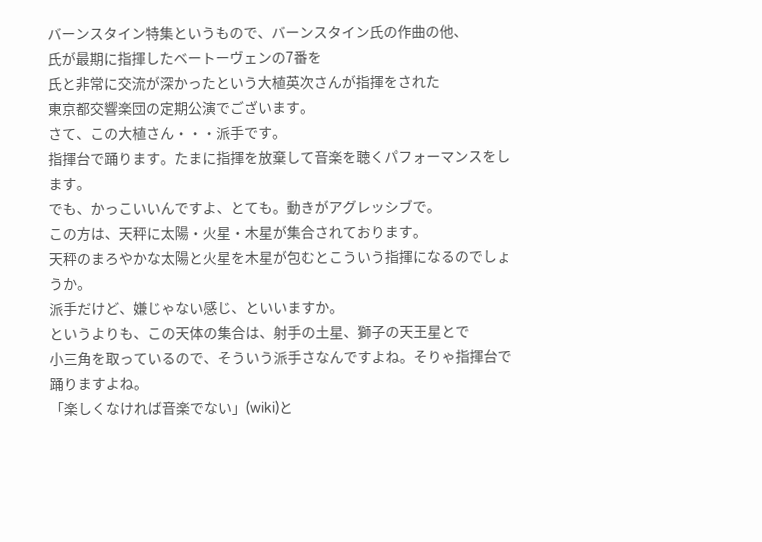バーンスタイン特集というもので、バーンスタイン氏の作曲の他、
氏が最期に指揮したベートーヴェンの7番を
氏と非常に交流が深かったという大植英次さんが指揮をされた
東京都交響楽団の定期公演でございます。
さて、この大植さん・・・派手です。
指揮台で踊ります。たまに指揮を放棄して音楽を聴くパフォーマンスをします。
でも、かっこいいんですよ、とても。動きがアグレッシブで。
この方は、天秤に太陽・火星・木星が集合されております。
天秤のまろやかな太陽と火星を木星が包むとこういう指揮になるのでしょうか。
派手だけど、嫌じゃない感じ、といいますか。
というよりも、この天体の集合は、射手の土星、獅子の天王星とで
小三角を取っているので、そういう派手さなんですよね。そりゃ指揮台で踊りますよね。
「楽しくなければ音楽でない」(wiki)と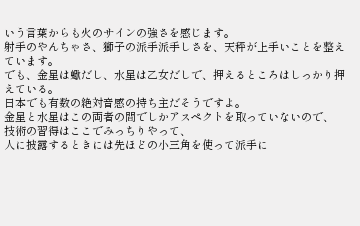いう言葉からも火のサインの強さを感じます。
射手のやんちゃさ、獅子の派手派手しさを、天秤が上手いことを整えています。
でも、金星は蠍だし、水星は乙女だしで、押えるところはしっかり押えている。
日本でも有数の絶対音感の持ち主だそうですよ。
金星と水星はこの両者の間でしかアスペクトを取っていないので、
技術の習得はここでみっちりやって、
人に披露するときには先ほどの小三角を使って派手に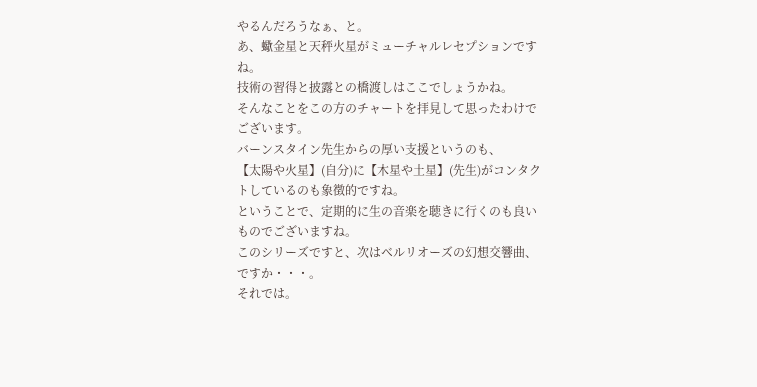やるんだろうなぁ、と。
あ、蠍金星と天秤火星がミューチャルレセプションですね。
技術の習得と披露との橋渡しはここでしょうかね。
そんなことをこの方のチャートを拝見して思ったわけでございます。
バーンスタイン先生からの厚い支援というのも、
【太陽や火星】(自分)に【木星や土星】(先生)がコンタクトしているのも象徴的ですね。
ということで、定期的に生の音楽を聴きに行くのも良いものでございますね。
このシリーズですと、次はベルリオーズの幻想交響曲、ですか・・・。
それでは。